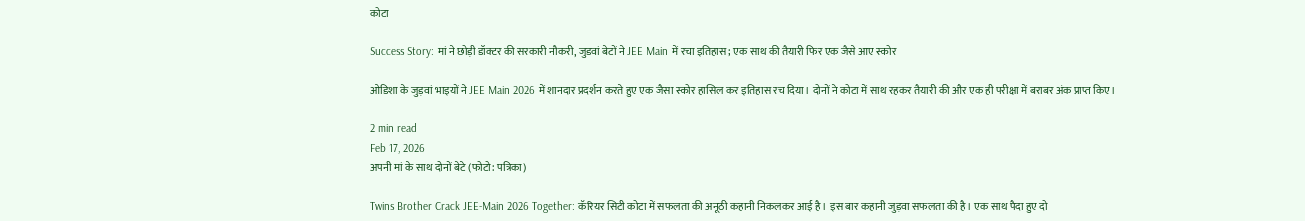कोटा

Success Story: मां ने छोड़ी डॉक्टर की सरकारी नौकरी, जुडवां बेटों ने JEE Main में रचा इतिहास; एक साथ की तैयारी फिर एक जैसे आए स्कोर

ओडिशा के जुड़वां भाइयों ने JEE Main 2026 में शानदार प्रदर्शन करते हुए एक जैसा स्कोर हासिल कर इतिहास रच दिया। दोनों ने कोटा में साथ रहकर तैयारी की और एक ही परीक्षा में बराबर अंक प्राप्त किए।

2 min read
Feb 17, 2026
अपनी मां के साथ दोनों बेटे (फोटो: पत्रिका)

Twins Brother Crack JEE-Main 2026 Together: कॅरियर सिटी कोटा में सफलता की अनूठी कहानी निकलकर आई है। इस बार कहानी जुड़वा सफलता की है। एक साथ पैदा हुए दो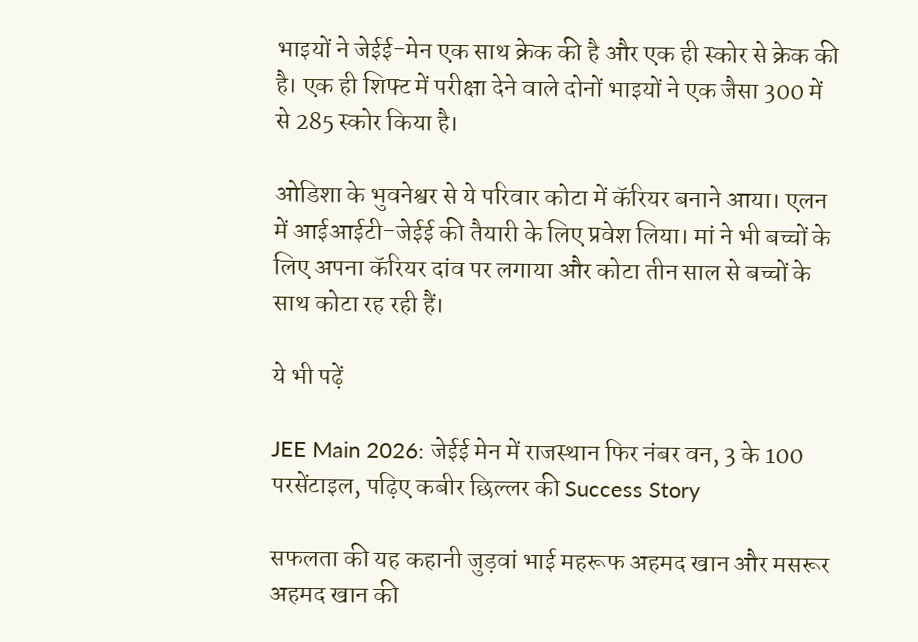भाइयों ने जेईई-मेन एक साथ क्रेक की है और एक ही स्कोर से क्रेक की है। एक ही शिफ्ट में परीक्षा देने वाले दोनों भाइयों ने एक जैसा 300 में से 285 स्कोर किया है।

ओडिशा के भुवनेश्वर से ये परिवार कोटा में कॅरियर बनाने आया। एलन में आईआईटी-जेईई की तैयारी के लिए प्रवेश लिया। मां ने भी बच्चों के लिए अपना कॅरियर दांव पर लगाया और कोटा तीन साल से बच्चों के साथ कोटा रह रही हैं।

ये भी पढ़ें

JEE Main 2026: जेईई मेन में राजस्थान फिर नंबर वन, 3 के 100 परसेंटाइल, पढ़िए कबीर छिल्लर की Success Story

सफलता की यह कहानी जुड़वां भाई महरूफ अहमद खान और मसरूर अहमद खान की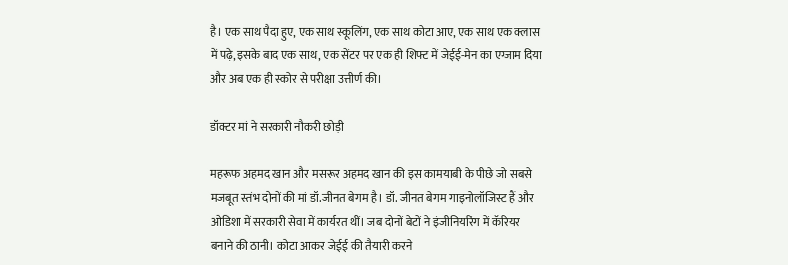है। एक साथ पैदा हुए, एक साथ स्कूलिंग, एक साथ कोटा आए, एक साथ एक क्लास में पढ़े, इसके बाद एक साथ, एक सेंटर पर एक ही शिफ्ट में जेईई-मेन का एग्जाम दिया और अब एक ही स्कोर से परीक्षा उत्तीर्ण की।

डॉक्टर मां ने सरकारी नौकरी छोड़ी

महरूफ अहमद खान और मसरूर अहमद खान की इस कामयाबी के पीछे जो सबसे मजबूत स्तंभ दोनों की मां डॉ.जीनत बेगम है। डॉ. जीनत बेगम गाइनोलॉजिस्ट हैं और ओडिशा में सरकारी सेवा में कार्यरत थीं। जब दोनों बेटों ने इंजीनियरिंग में कॅरियर बनाने की ठानी। कोटा आकर जेईई की तैयारी करने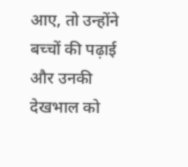आए, तो उन्होंने बच्चों की पढ़ाई और उनकी देखभाल को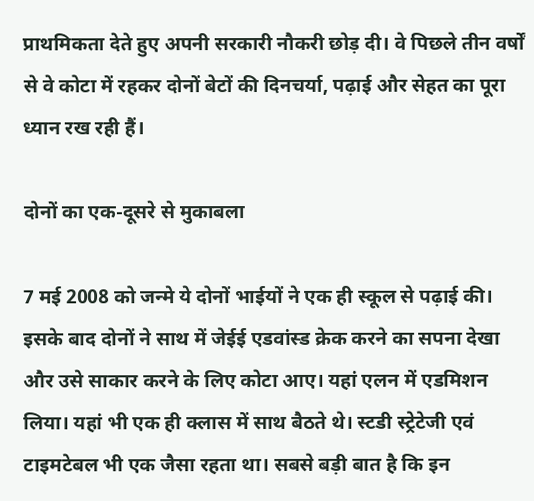प्राथमिकता देते हुए अपनी सरकारी नौकरी छोड़ दी। वे पिछले तीन वर्षों से वे कोटा में रहकर दोनों बेटों की दिनचर्या, पढ़ाई और सेहत का पूरा ध्यान रख रही हैं।

दोनों का एक-दूसरे से मुकाबला

7 मई 2008 को जन्मे ये दोनों भाईयों ने एक ही स्कूल से पढ़ाई की। इसके बाद दोनों ने साथ में जेईई एडवांस्ड क्रेक करने का सपना देखा और उसे साकार करने के लिए कोटा आए। यहां एलन में एडमिशन लिया। यहां भी एक ही क्लास में साथ बैठते थे। स्टडी स्ट्रेटेजी एवं टाइमटेबल भी एक जैसा रहता था। सबसे बड़ी बात है कि इन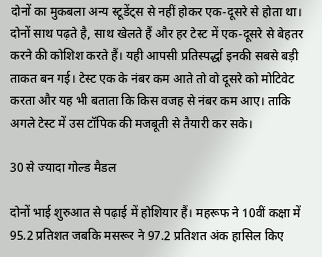दोनों का मुकबला अन्य स्टूडेंट्स से नहीं होकर एक-दूसरे से होता था। दोनों साथ पढ़ते है, साथ खेलते हैं और हर टेस्ट में एक-दूसरे से बेहतर करने की कोशिश करते हैं। यही आपसी प्रतिस्पर्द्धा इनकी सबसे बड़ी ताकत बन गई। टेस्ट एक के नंबर कम आते तो वो दूसरे को मोटिवेट करता और यह भी बताता कि किस वजह से नंबर कम आए। ताकि अगले टेस्ट में उस टॉपिक की मजबूती से तैयारी कर सके।

30 से ज्यादा गोल्ड मैडल

दोनों भाई शुरुआत से पढ़ाई में होशियार हैं। महरूफ ने 10वीं कक्षा में 95.2 प्रतिशत जबकि मसरूर ने 97.2 प्रतिशत अंक हासिल किए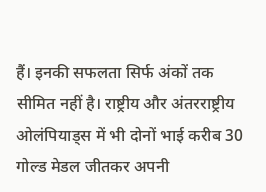हैं। इनकी सफलता सिर्फ अंकों तक सीमित नहीं है। राष्ट्रीय और अंतरराष्ट्रीय ओलंपियाड्स में भी दोनों भाई करीब 30 गोल्ड मेडल जीतकर अपनी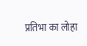प्रतिभा का लोहा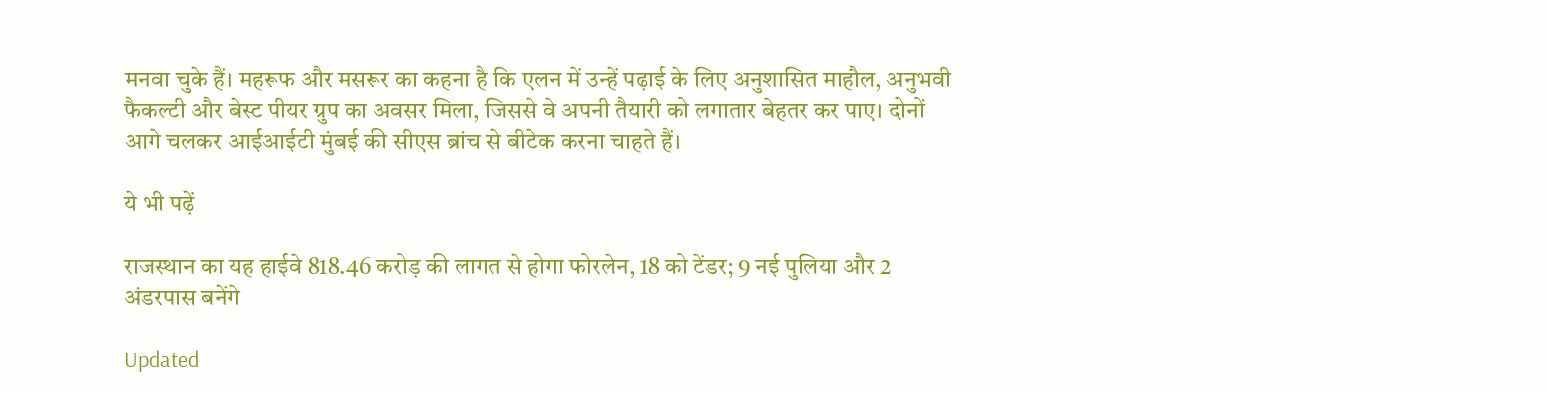मनवा चुके हैं। महरूफ और मसरूर का कहना है कि एलन में उन्हें पढ़ाई के लिए अनुशासित माहौल, अनुभवी फैकल्टी और बेस्ट पीयर ग्रुप का अवसर मिला, जिससे वे अपनी तैयारी को लगातार बेहतर कर पाए। दोनों आगे चलकर आईआईटी मुंबई की सीएस ब्रांच से बीटेक करना चाहते हैं।

ये भी पढ़ें

राजस्थान का यह हाईवे 818.46 करोड़ की लागत से होगा फोरलेन, 18 को टेंडर; 9 नई पुलिया और 2 अंडरपास बनेंगे

Updated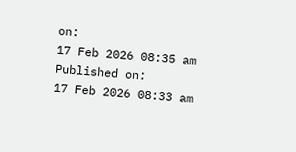on:
17 Feb 2026 08:35 am
Published on:
17 Feb 2026 08:33 am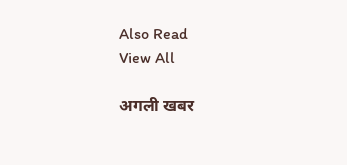Also Read
View All

अगली खबर